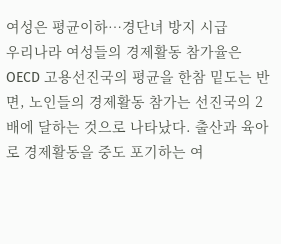여성은 평균이하…경단녀 방지 시급
우리나라 여성들의 경제활동 참가율은 OECD 고용선진국의 평균을 한참 밑도는 반면, 노인들의 경제활동 참가는 선진국의 2배에 달하는 것으로 나타났다. 출산과 육아로 경제활동을 중도 포기하는 여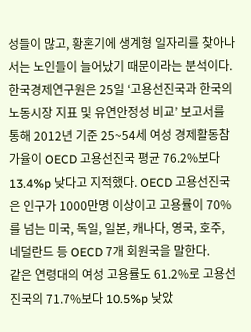성들이 많고, 황혼기에 생계형 일자리를 찾아나서는 노인들이 늘어났기 때문이라는 분석이다.
한국경제연구원은 25일 ‘고용선진국과 한국의 노동시장 지표 및 유연안정성 비교’ 보고서를 통해 2012년 기준 25~54세 여성 경제활동참가율이 OECD 고용선진국 평균 76.2%보다 13.4%p 낮다고 지적했다. OECD 고용선진국은 인구가 1000만명 이상이고 고용률이 70%를 넘는 미국, 독일, 일본, 캐나다, 영국, 호주, 네덜란드 등 OECD 7개 회원국을 말한다.
같은 연령대의 여성 고용률도 61.2%로 고용선진국의 71.7%보다 10.5%p 낮았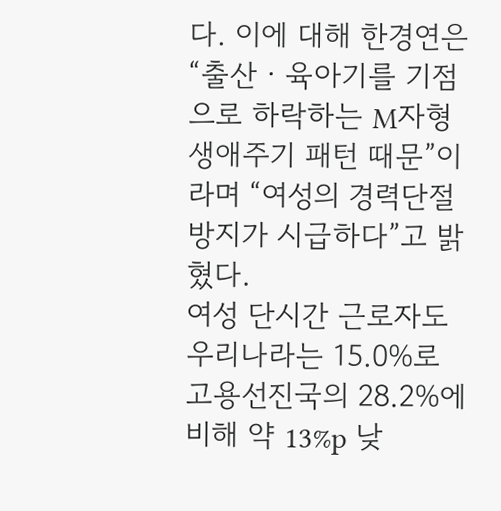다. 이에 대해 한경연은 “출산ㆍ육아기를 기점으로 하락하는 M자형 생애주기 패턴 때문”이라며 “여성의 경력단절 방지가 시급하다”고 밝혔다.
여성 단시간 근로자도 우리나라는 15.0%로 고용선진국의 28.2%에 비해 약 13%p 낮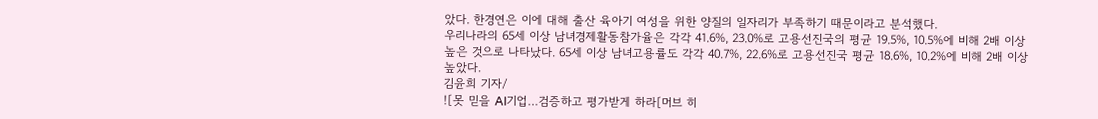았다. 한경연은 이에 대해 출산 육아기 여성을 위한 양질의 일자리가 부족하기 때문이라고 분석했다.
우리나라의 65세 이상 남녀경제활동참가율은 각각 41.6%, 23.0%로 고용선진국의 평균 19.5%, 10.5%에 비해 2배 이상 높은 것으로 나타났다. 65세 이상 남녀고용률도 각각 40.7%, 22.6%로 고용선진국 평균 18.6%, 10.2%에 비해 2배 이상 높았다.
김윤희 기자/
![못 믿을 AI기업…검증하고 평가받게 하라[머브 히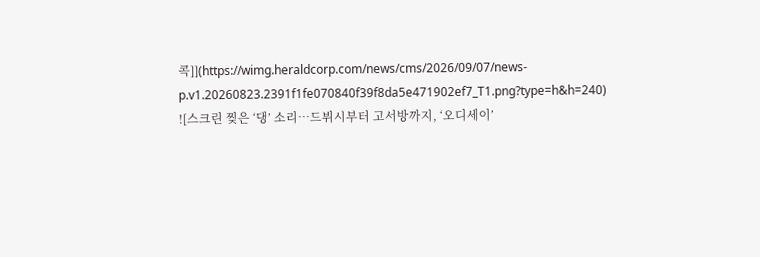콕]](https://wimg.heraldcorp.com/news/cms/2026/09/07/news-p.v1.20260823.2391f1fe070840f39f8da5e471902ef7_T1.png?type=h&h=240)
![스크린 찢은 ‘댕’ 소리…드뷔시부터 고서방까지, ‘오디세이’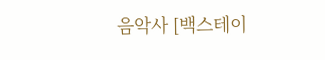음악사 [백스테이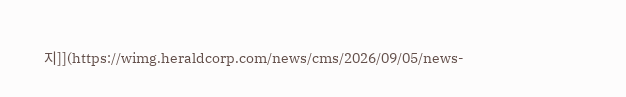지]](https://wimg.heraldcorp.com/news/cms/2026/09/05/news-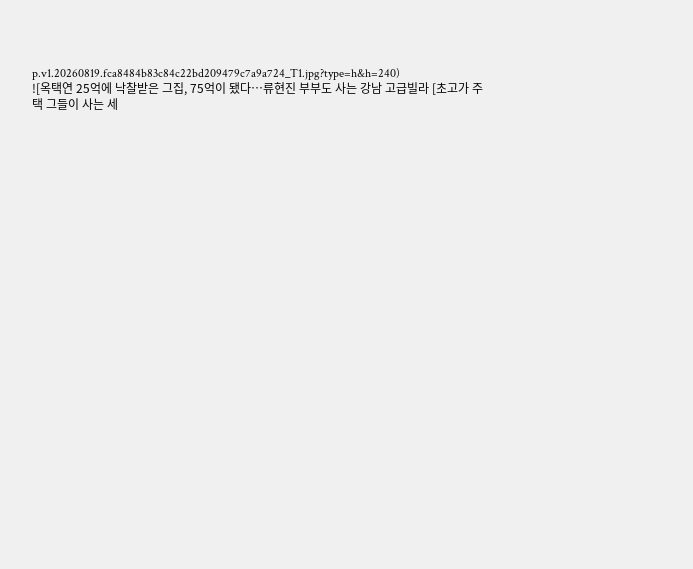p.v1.20260819.fca8484b83c84c22bd209479c7a9a724_T1.jpg?type=h&h=240)
![옥택연 25억에 낙찰받은 그집, 75억이 됐다…류현진 부부도 사는 강남 고급빌라 [초고가 주택 그들이 사는 세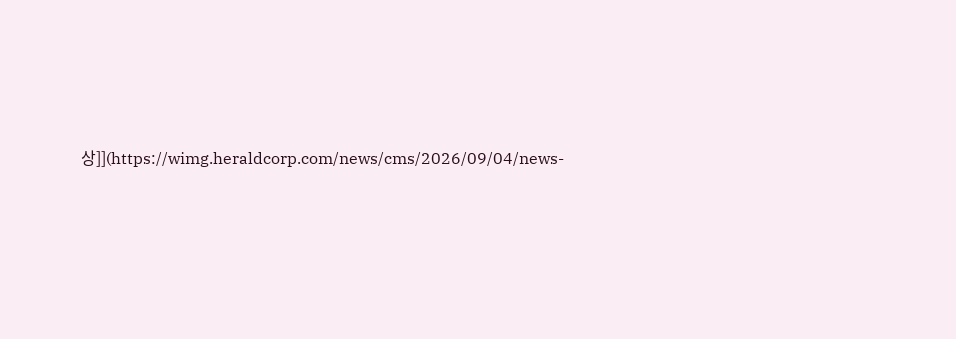상]](https://wimg.heraldcorp.com/news/cms/2026/09/04/news-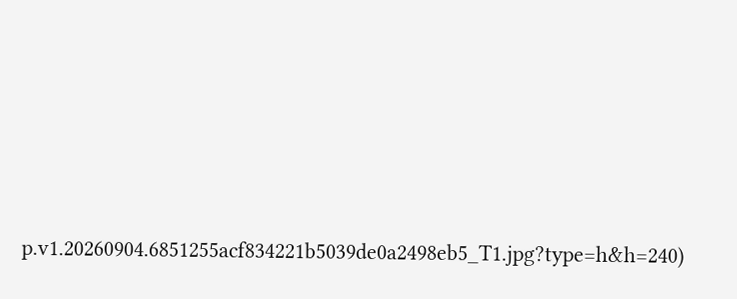p.v1.20260904.6851255acf834221b5039de0a2498eb5_T1.jpg?type=h&h=240)